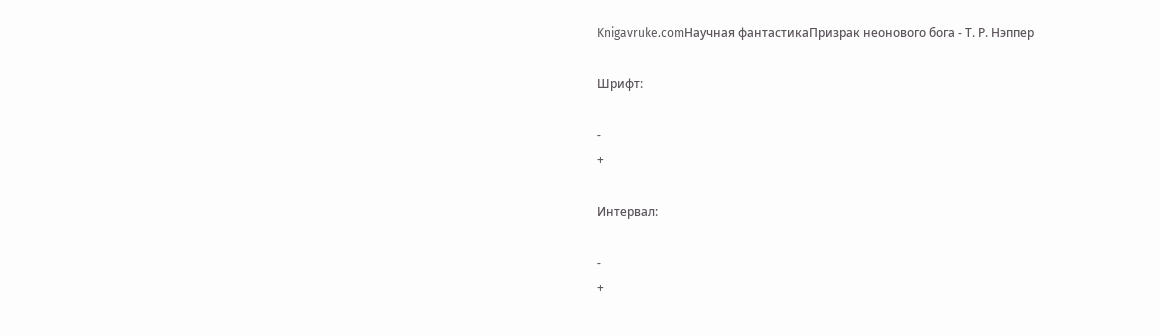Knigavruke.comНаучная фантастикаПризрак неонового бога - Т. Р. Нэппер

Шрифт:

-
+

Интервал:

-
+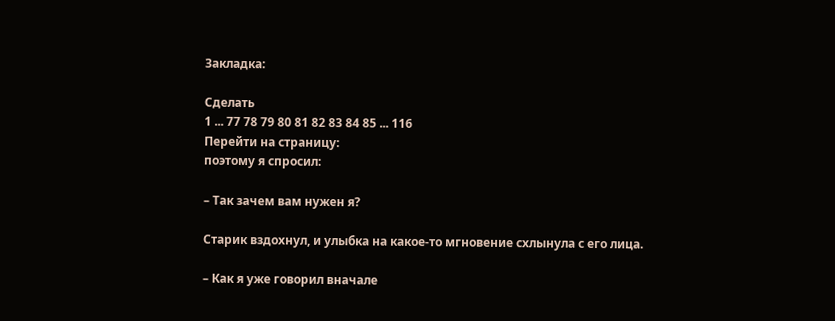Закладка:

Сделать
1 ... 77 78 79 80 81 82 83 84 85 ... 116
Перейти на страницу:
поэтому я спросил:

– Так зачем вам нужен я?

Старик вздохнул, и улыбка на какое-то мгновение схлынула с его лица.

– Как я уже говорил вначале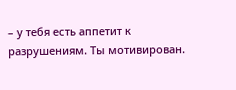– у тебя есть аппетит к разрушениям. Ты мотивирован.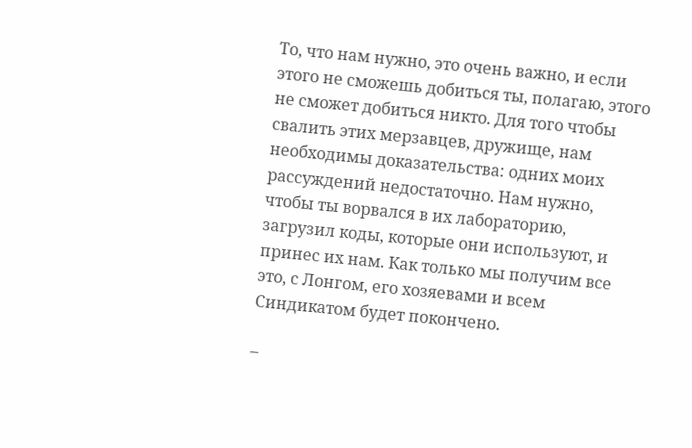То, что нам нужно, это очень важно, и если этого не сможешь добиться ты, полагаю, этого не сможет добиться никто. Для того чтобы свалить этих мерзавцев, дружище, нам необходимы доказательства: одних моих рассуждений недостаточно. Нам нужно, чтобы ты ворвался в их лабораторию, загрузил коды, которые они используют, и принес их нам. Как только мы получим все это, с Лонгом, его хозяевами и всем Синдикатом будет покончено.

–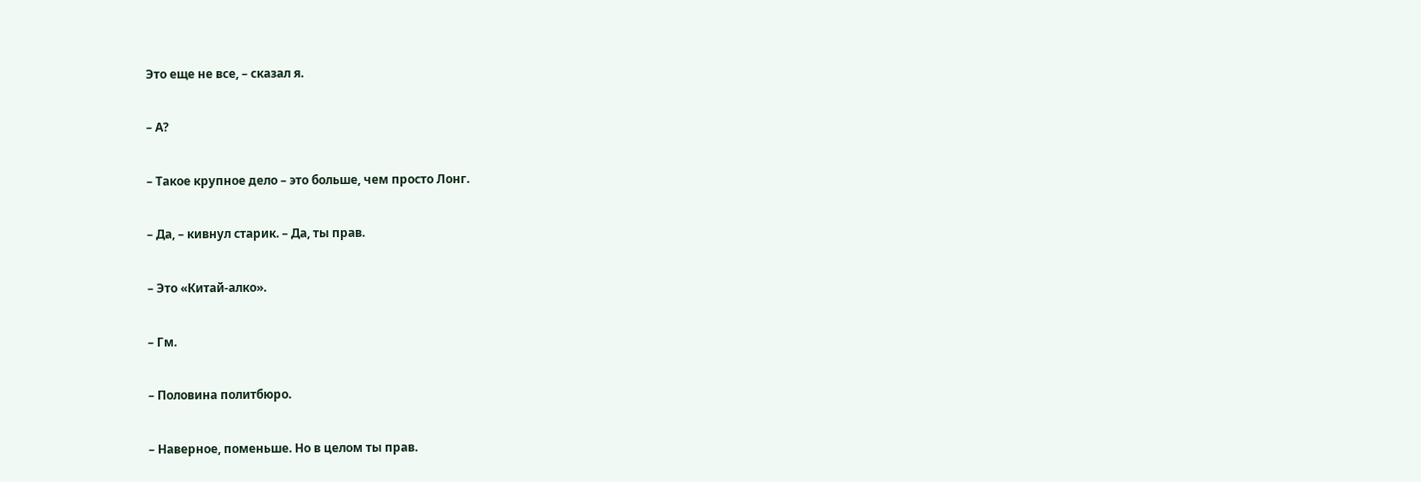Это еще не все, – сказал я.

– А?

– Такое крупное дело – это больше, чем просто Лонг.

– Да, – кивнул старик. – Да, ты прав.

– Это «Китай-алко».

– Гм.

– Половина политбюро.

– Наверное, поменьше. Но в целом ты прав.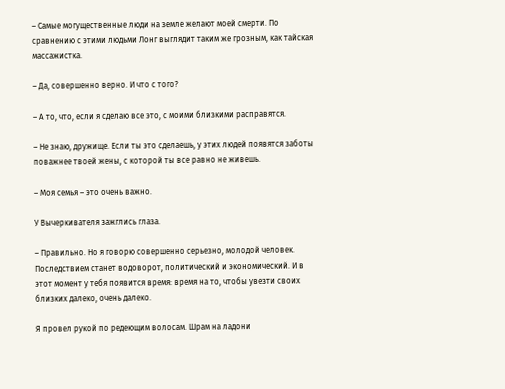– Самые могущественные люди на земле желают моей смерти. По сравнению с этими людьми Лонг выглядит таким же грозным, как тайская массажистка.

– Да, совершенно верно. И что с того?

– А то, что, если я сделаю все это, с моими близкими расправятся.

– Не знаю, дружище. Если ты это сделаешь, у этих людей появятся заботы поважнее твоей жены, с которой ты все равно не живешь.

– Моя семья – это очень важно.

У Вычеркивателя зажглись глаза.

– Правильно. Но я говорю совершенно серьезно, молодой человек. Последствием станет водоворот, политический и экономический. И в этот момент у тебя появится время: время на то, чтобы увезти своих близких далеко, очень далеко.

Я провел рукой по редеющим волосам. Шрам на ладони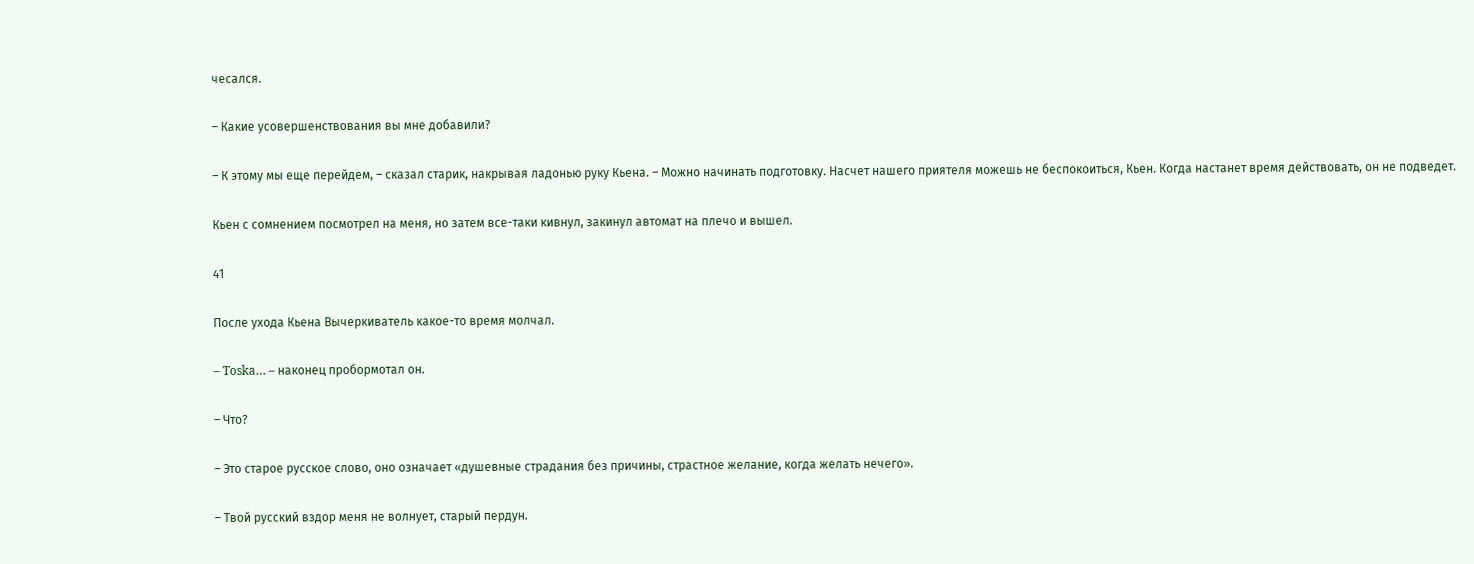чесался.

– Какие усовершенствования вы мне добавили?

– К этому мы еще перейдем, – сказал старик, накрывая ладонью руку Кьена. – Можно начинать подготовку. Насчет нашего приятеля можешь не беспокоиться, Кьен. Когда настанет время действовать, он не подведет.

Кьен с сомнением посмотрел на меня, но затем все-таки кивнул, закинул автомат на плечо и вышел.

41

После ухода Кьена Вычеркиватель какое-то время молчал.

– Toska… – наконец пробормотал он.

– Что?

– Это старое русское слово, оно означает «душевные страдания без причины, страстное желание, когда желать нечего».

– Твой русский вздор меня не волнует, старый пердун.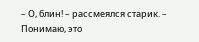– О, блин! – рассмеялся старик. – Понимаю, это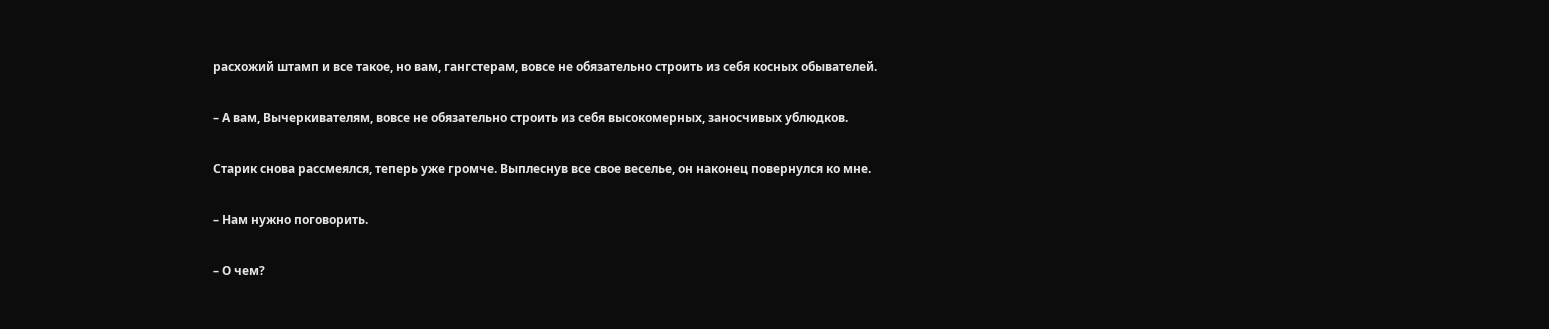расхожий штамп и все такое, но вам, гангстерам, вовсе не обязательно строить из себя косных обывателей.

– А вам, Вычеркивателям, вовсе не обязательно строить из себя высокомерных, заносчивых ублюдков.

Старик снова рассмеялся, теперь уже громче. Выплеснув все свое веселье, он наконец повернулся ко мне.

– Нам нужно поговорить.

– О чем?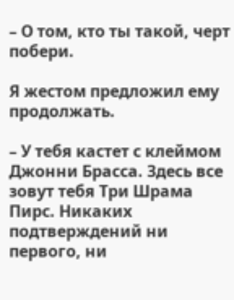– О том, кто ты такой, черт побери.

Я жестом предложил ему продолжать.

– У тебя кастет с клеймом Джонни Брасса. Здесь все зовут тебя Три Шрама Пирс. Никаких подтверждений ни первого, ни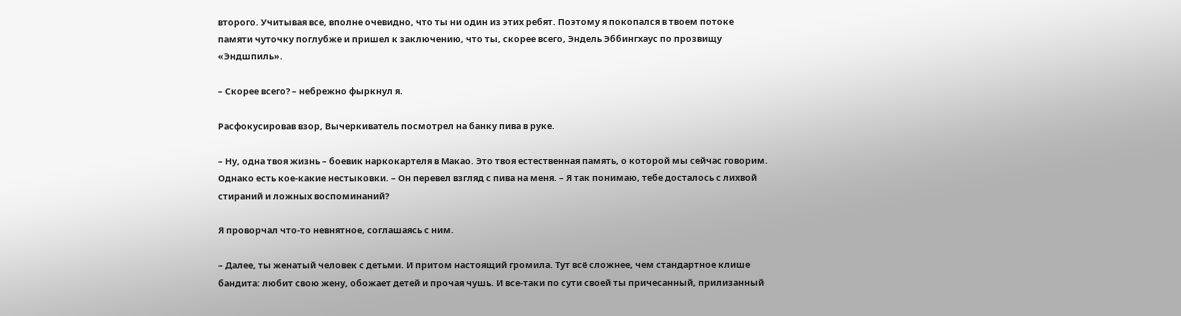второго. Учитывая все, вполне очевидно, что ты ни один из этих ребят. Поэтому я покопался в твоем потоке памяти чуточку поглубже и пришел к заключению, что ты, скорее всего, Эндель Эббингхаус по прозвищу «Эндшпиль».

– Скорее всего? – небрежно фыркнул я.

Расфокусировав взор, Вычеркиватель посмотрел на банку пива в руке.

– Ну, одна твоя жизнь – боевик наркокартеля в Макао. Это твоя естественная память, о которой мы сейчас говорим. Однако есть кое-какие нестыковки. – Он перевел взгляд с пива на меня. – Я так понимаю, тебе досталось с лихвой стираний и ложных воспоминаний?

Я проворчал что-то невнятное, соглашаясь с ним.

– Далее, ты женатый человек с детьми. И притом настоящий громила. Тут всё сложнее, чем стандартное клише бандита: любит свою жену, обожает детей и прочая чушь. И все-таки по сути своей ты причесанный, прилизанный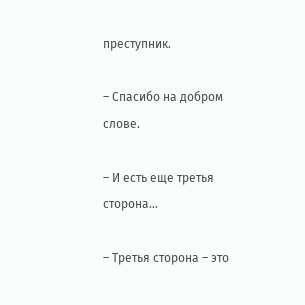преступник.

– Спасибо на добром слове.

– И есть еще третья сторона…

– Третья сторона – это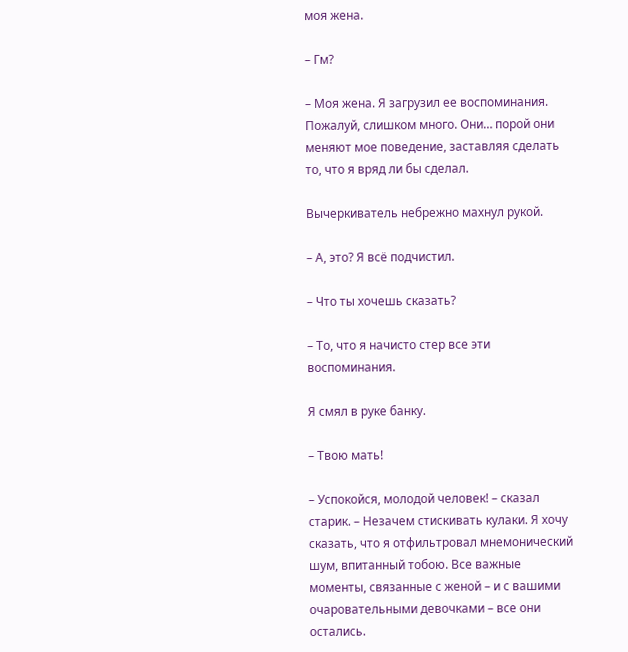моя жена.

– Гм?

– Моя жена. Я загрузил ее воспоминания. Пожалуй, слишком много. Они… порой они меняют мое поведение, заставляя сделать то, что я вряд ли бы сделал.

Вычеркиватель небрежно махнул рукой.

– А, это? Я всё подчистил.

– Что ты хочешь сказать?

– То, что я начисто стер все эти воспоминания.

Я смял в руке банку.

– Твою мать!

– Успокойся, молодой человек! – сказал старик. – Незачем стискивать кулаки. Я хочу сказать, что я отфильтровал мнемонический шум, впитанный тобою. Все важные моменты, связанные с женой – и с вашими очаровательными девочками – все они остались.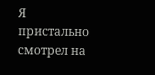Я пристально смотрел на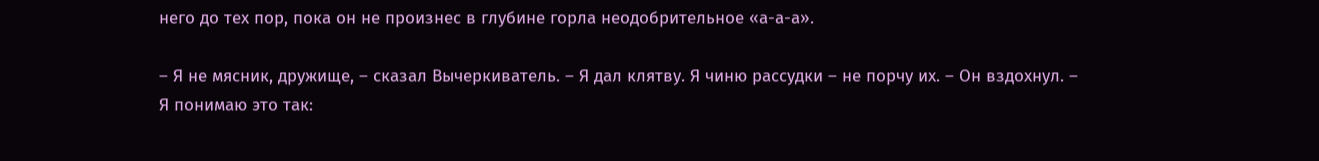него до тех пор, пока он не произнес в глубине горла неодобрительное «а-а-а».

– Я не мясник, дружище, – сказал Вычеркиватель. – Я дал клятву. Я чиню рассудки – не порчу их. – Он вздохнул. – Я понимаю это так: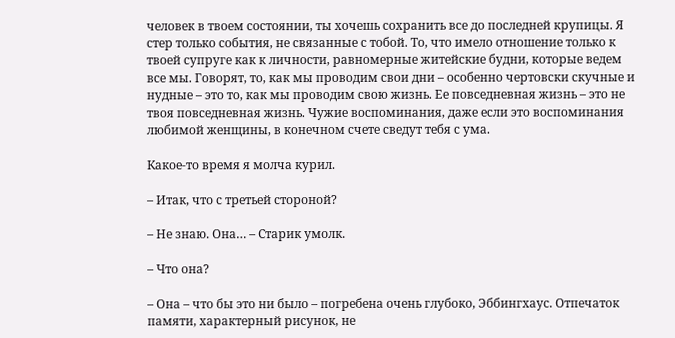человек в твоем состоянии, ты хочешь сохранить все до последней крупицы. Я стер только события, не связанные с тобой. То, что имело отношение только к твоей супруге как к личности, равномерные житейские будни, которые ведем все мы. Говорят, то, как мы проводим свои дни – особенно чертовски скучные и нудные – это то, как мы проводим свою жизнь. Ее повседневная жизнь – это не твоя повседневная жизнь. Чужие воспоминания, даже если это воспоминания любимой женщины, в конечном счете сведут тебя с ума.

Какое-то время я молча курил.

– Итак, что с третьей стороной?

– Не знаю. Она… – Старик умолк.

– Что она?

– Она – что бы это ни было – погребена очень глубоко, Эббингхаус. Отпечаток памяти, характерный рисунок, не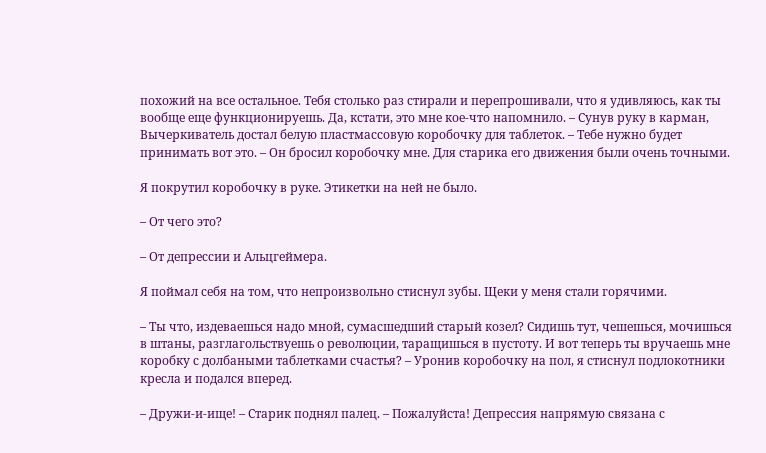похожий на все остальное. Тебя столько раз стирали и перепрошивали, что я удивляюсь, как ты вообще еще функционируешь. Да, кстати, это мне кое-что напомнило. – Сунув руку в карман, Вычеркиватель достал белую пластмассовую коробочку для таблеток. – Тебе нужно будет принимать вот это. – Он бросил коробочку мне. Для старика его движения были очень точными.

Я покрутил коробочку в руке. Этикетки на ней не было.

– От чего это?

– От депрессии и Альцгеймера.

Я поймал себя на том, что непроизвольно стиснул зубы. Щеки у меня стали горячими.

– Ты что, издеваешься надо мной, сумасшедший старый козел? Сидишь тут, чешешься, мочишься в штаны, разглагольствуешь о революции, таращишься в пустоту. И вот теперь ты вручаешь мне коробку с долбаными таблетками счастья? – Уронив коробочку на пол, я стиснул подлокотники кресла и подался вперед.

– Дружи-и-ище! – Старик поднял палец. – Пожалуйста! Депрессия напрямую связана с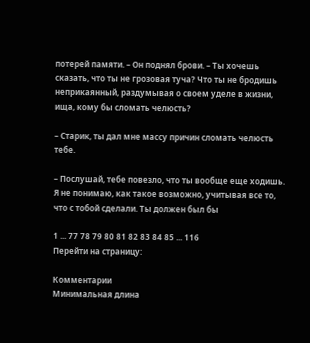потерей памяти. – Он поднял брови. – Ты хочешь сказать, что ты не грозовая туча? Что ты не бродишь неприкаянный, раздумывая о своем уделе в жизни, ища, кому бы сломать челюсть?

– Старик, ты дал мне массу причин сломать челюсть тебе.

– Послушай, тебе повезло, что ты вообще еще ходишь. Я не понимаю, как такое возможно, учитывая все то, что с тобой сделали. Ты должен был бы

1 ... 77 78 79 80 81 82 83 84 85 ... 116
Перейти на страницу:

Комментарии
Минимальная длина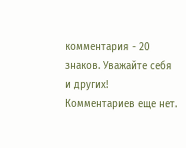комментария - 20 знаков. Уважайте себя и других!
Комментариев еще нет.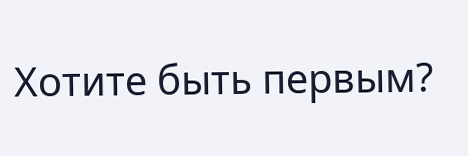Хотите быть первым?